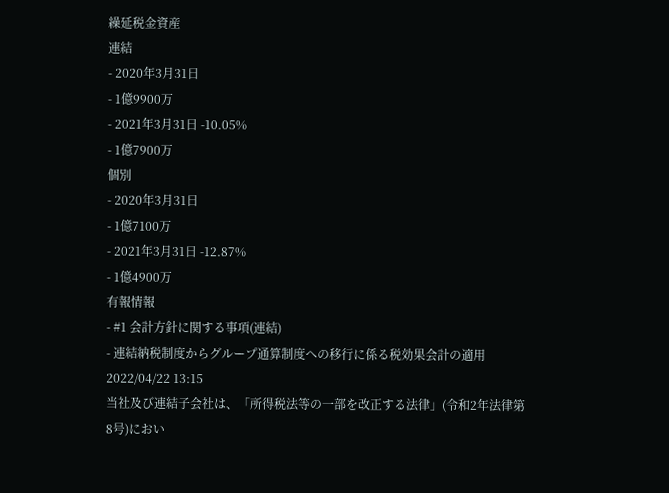繰延税金資産
連結
- 2020年3月31日
- 1億9900万
- 2021年3月31日 -10.05%
- 1億7900万
個別
- 2020年3月31日
- 1億7100万
- 2021年3月31日 -12.87%
- 1億4900万
有報情報
- #1 会計方針に関する事項(連結)
- 連結納税制度からグループ通算制度への移行に係る税効果会計の適用2022/04/22 13:15
当社及び連結子会社は、「所得税法等の一部を改正する法律」(令和2年法律第8号)におい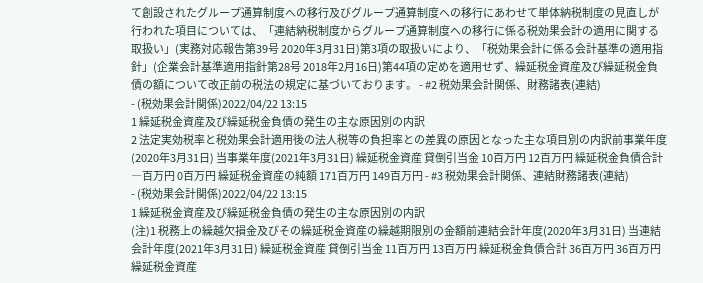て創設されたグループ通算制度への移行及びグループ通算制度への移行にあわせて単体納税制度の見直しが行われた項目については、「連結納税制度からグループ通算制度への移行に係る税効果会計の適用に関する取扱い」(実務対応報告第39号 2020年3月31日)第3項の取扱いにより、「税効果会計に係る会計基準の適用指針」(企業会計基準適用指針第28号 2018年2月16日)第44項の定めを適用せず、繰延税金資産及び繰延税金負債の額について改正前の税法の規定に基づいております。 - #2 税効果会計関係、財務諸表(連結)
- (税効果会計関係)2022/04/22 13:15
1 繰延税金資産及び繰延税金負債の発生の主な原因別の内訳
2 法定実効税率と税効果会計適用後の法人税等の負担率との差異の原因となった主な項目別の内訳前事業年度(2020年3月31日) 当事業年度(2021年3月31日) 繰延税金資産 貸倒引当金 10百万円 12百万円 繰延税金負債合計 ―百万円 0百万円 繰延税金資産の純額 171百万円 149百万円 - #3 税効果会計関係、連結財務諸表(連結)
- (税効果会計関係)2022/04/22 13:15
1 繰延税金資産及び繰延税金負債の発生の主な原因別の内訳
(注)1 税務上の繰越欠損金及びその繰延税金資産の繰越期限別の金額前連結会計年度(2020年3月31日) 当連結会計年度(2021年3月31日) 繰延税金資産 貸倒引当金 11百万円 13百万円 繰延税金負債合計 36百万円 36百万円 繰延税金資産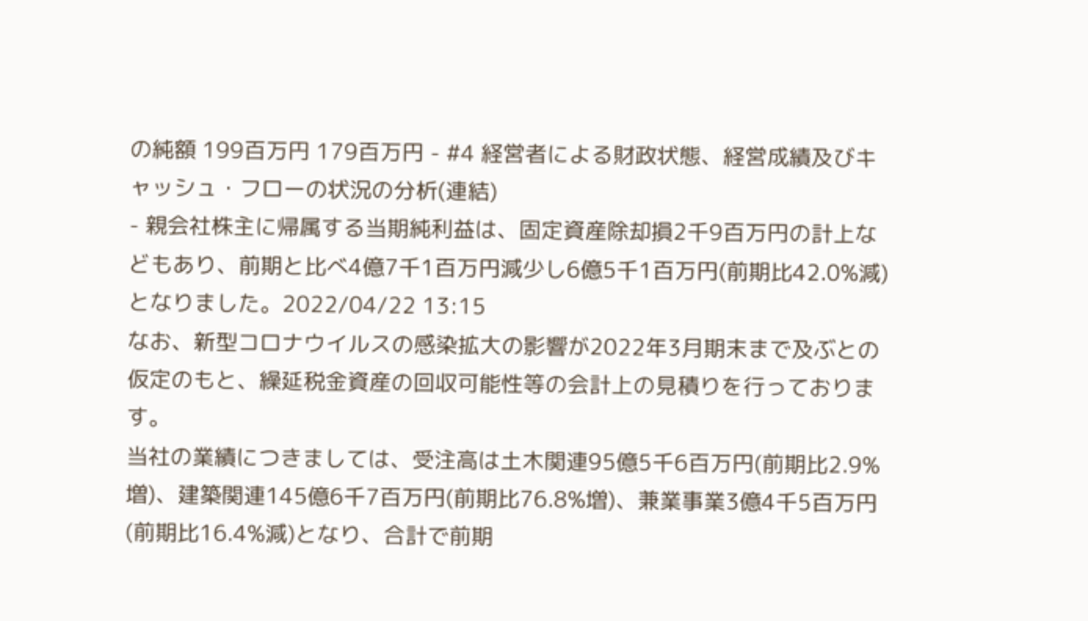の純額 199百万円 179百万円 - #4 経営者による財政状態、経営成績及びキャッシュ・フローの状況の分析(連結)
- 親会社株主に帰属する当期純利益は、固定資産除却損2千9百万円の計上などもあり、前期と比べ4億7千1百万円減少し6億5千1百万円(前期比42.0%減)となりました。2022/04/22 13:15
なお、新型コロナウイルスの感染拡大の影響が2022年3月期末まで及ぶとの仮定のもと、繰延税金資産の回収可能性等の会計上の見積りを行っております。
当社の業績につきましては、受注高は土木関連95億5千6百万円(前期比2.9%増)、建築関連145億6千7百万円(前期比76.8%増)、兼業事業3億4千5百万円(前期比16.4%減)となり、合計で前期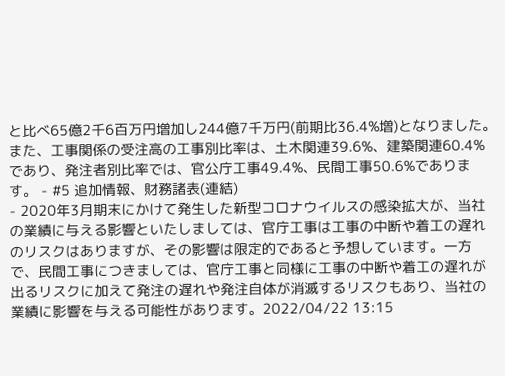と比べ65億2千6百万円増加し244億7千万円(前期比36.4%増)となりました。また、工事関係の受注高の工事別比率は、土木関連39.6%、建築関連60.4%であり、発注者別比率では、官公庁工事49.4%、民間工事50.6%であります。 - #5 追加情報、財務諸表(連結)
- 2020年3月期末にかけて発生した新型コロナウイルスの感染拡大が、当社の業績に与える影響といたしましては、官庁工事は工事の中断や着工の遅れのリスクはありますが、その影響は限定的であると予想しています。一方で、民間工事につきましては、官庁工事と同様に工事の中断や着工の遅れが出るリスクに加えて発注の遅れや発注自体が消滅するリスクもあり、当社の業績に影響を与える可能性があります。2022/04/22 13:15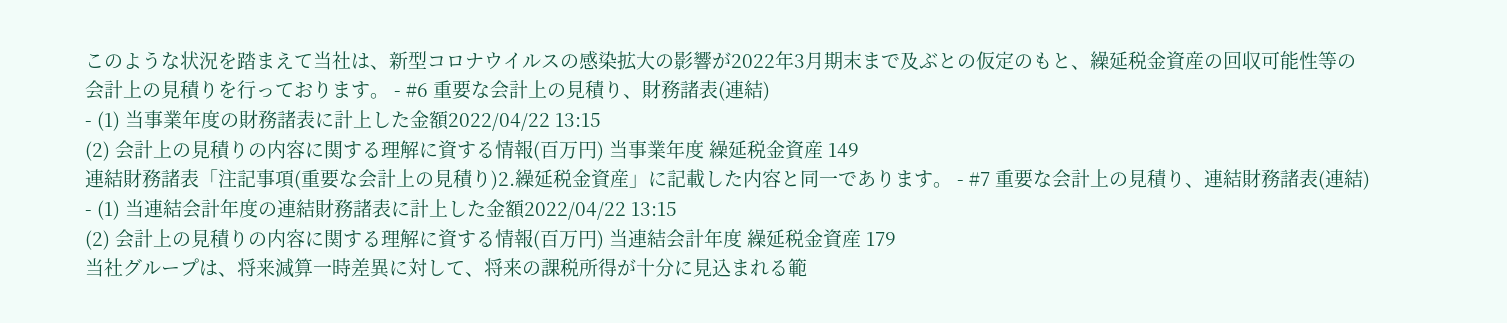このような状況を踏まえて当社は、新型コロナウイルスの感染拡大の影響が2022年3月期末まで及ぶとの仮定のもと、繰延税金資産の回収可能性等の会計上の見積りを行っております。 - #6 重要な会計上の見積り、財務諸表(連結)
- (1) 当事業年度の財務諸表に計上した金額2022/04/22 13:15
(2) 会計上の見積りの内容に関する理解に資する情報(百万円) 当事業年度 繰延税金資産 149
連結財務諸表「注記事項(重要な会計上の見積り)2.繰延税金資産」に記載した内容と同一であります。 - #7 重要な会計上の見積り、連結財務諸表(連結)
- (1) 当連結会計年度の連結財務諸表に計上した金額2022/04/22 13:15
(2) 会計上の見積りの内容に関する理解に資する情報(百万円) 当連結会計年度 繰延税金資産 179
当社グループは、将来減算一時差異に対して、将来の課税所得が十分に見込まれる範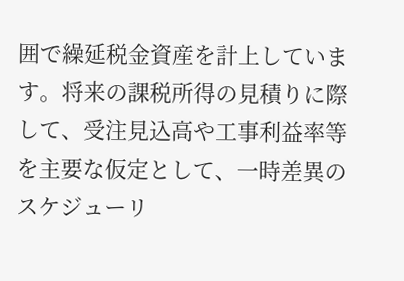囲で繰延税金資産を計上しています。将来の課税所得の見積りに際して、受注見込高や工事利益率等を主要な仮定として、一時差異のスケジューリ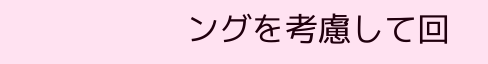ングを考慮して回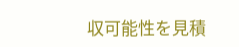収可能性を見積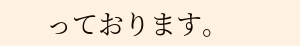っております。